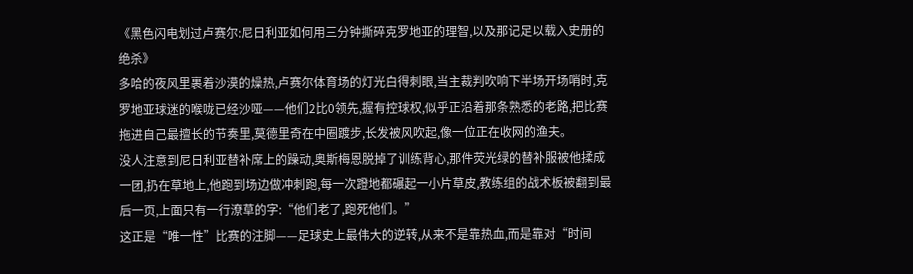《黑色闪电划过卢赛尔:尼日利亚如何用三分钟撕碎克罗地亚的理智,以及那记足以载入史册的绝杀》
多哈的夜风里裹着沙漠的燥热,卢赛尔体育场的灯光白得刺眼,当主裁判吹响下半场开场哨时,克罗地亚球迷的喉咙已经沙哑——他们2比0领先,握有控球权,似乎正沿着那条熟悉的老路,把比赛拖进自己最擅长的节奏里,莫德里奇在中圈踱步,长发被风吹起,像一位正在收网的渔夫。
没人注意到尼日利亚替补席上的躁动,奥斯梅恩脱掉了训练背心,那件荧光绿的替补服被他揉成一团,扔在草地上,他跑到场边做冲刺跑,每一次蹬地都碾起一小片草皮,教练组的战术板被翻到最后一页,上面只有一行潦草的字:“他们老了,跑死他们。”
这正是“唯一性”比赛的注脚——足球史上最伟大的逆转,从来不是靠热血,而是靠对“时间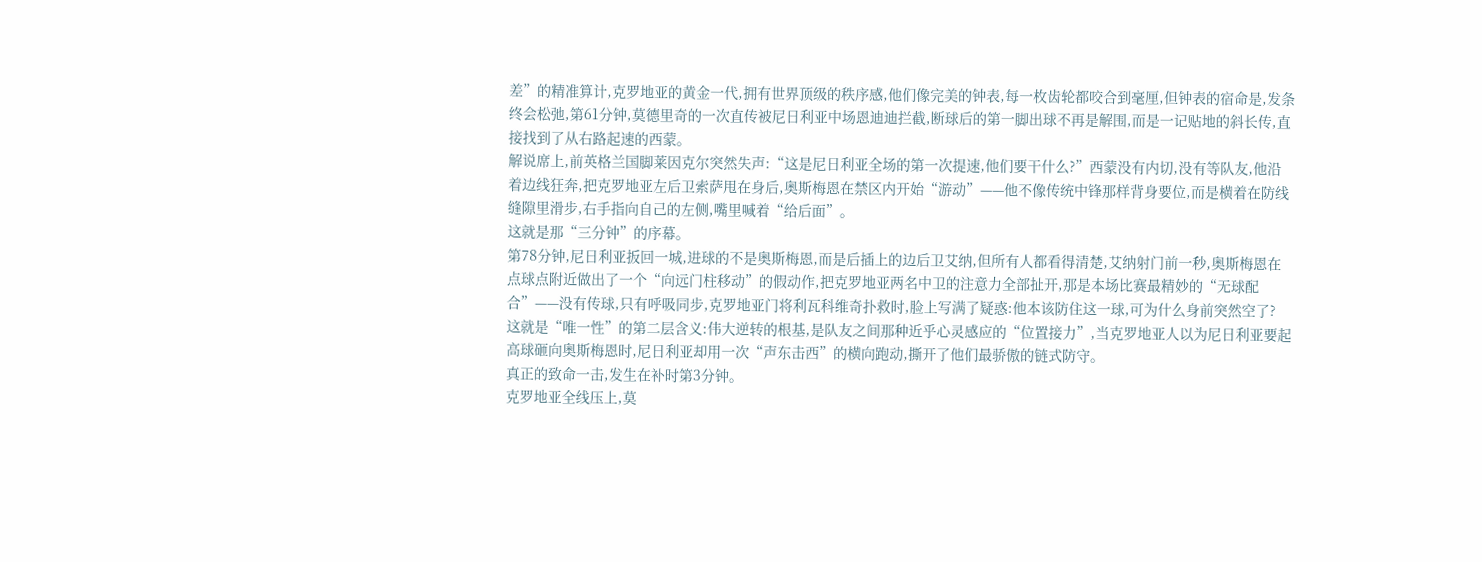差”的精准算计,克罗地亚的黄金一代,拥有世界顶级的秩序感,他们像完美的钟表,每一枚齿轮都咬合到毫厘,但钟表的宿命是,发条终会松弛,第61分钟,莫德里奇的一次直传被尼日利亚中场恩迪迪拦截,断球后的第一脚出球不再是解围,而是一记贴地的斜长传,直接找到了从右路起速的西蒙。
解说席上,前英格兰国脚莱因克尔突然失声:“这是尼日利亚全场的第一次提速,他们要干什么?”西蒙没有内切,没有等队友,他沿着边线狂奔,把克罗地亚左后卫索萨甩在身后,奥斯梅恩在禁区内开始“游动”——他不像传统中锋那样背身要位,而是横着在防线缝隙里滑步,右手指向自己的左侧,嘴里喊着“给后面”。
这就是那“三分钟”的序幕。
第78分钟,尼日利亚扳回一城,进球的不是奥斯梅恩,而是后插上的边后卫艾纳,但所有人都看得清楚,艾纳射门前一秒,奥斯梅恩在点球点附近做出了一个“向远门柱移动”的假动作,把克罗地亚两名中卫的注意力全部扯开,那是本场比赛最精妙的“无球配合”——没有传球,只有呼吸同步,克罗地亚门将利瓦科维奇扑救时,脸上写满了疑惑:他本该防住这一球,可为什么身前突然空了?
这就是“唯一性”的第二层含义:伟大逆转的根基,是队友之间那种近乎心灵感应的“位置接力”,当克罗地亚人以为尼日利亚要起高球砸向奥斯梅恩时,尼日利亚却用一次“声东击西”的横向跑动,撕开了他们最骄傲的链式防守。
真正的致命一击,发生在补时第3分钟。
克罗地亚全线压上,莫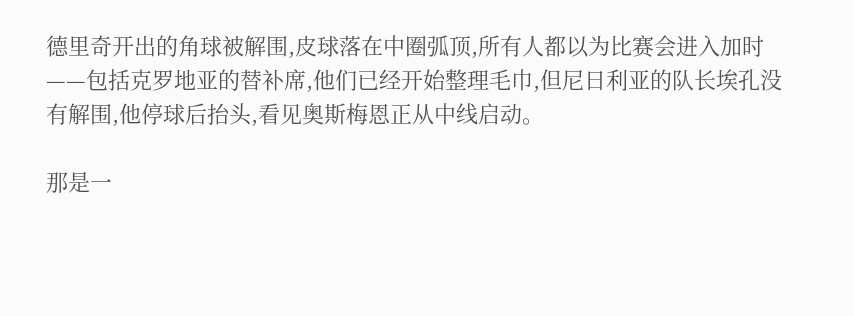德里奇开出的角球被解围,皮球落在中圈弧顶,所有人都以为比赛会进入加时——包括克罗地亚的替补席,他们已经开始整理毛巾,但尼日利亚的队长埃孔没有解围,他停球后抬头,看见奥斯梅恩正从中线启动。

那是一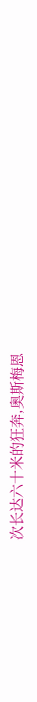次长达六十米的狂奔,奥斯梅恩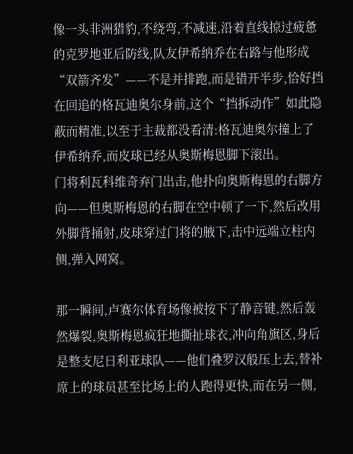像一头非洲猎豹,不绕弯,不减速,沿着直线掠过疲惫的克罗地亚后防线,队友伊希纳乔在右路与他形成“双箭齐发”——不是并排跑,而是错开半步,恰好挡在回追的格瓦迪奥尔身前,这个“挡拆动作”如此隐蔽而精准,以至于主裁都没看清:格瓦迪奥尔撞上了伊希纳乔,而皮球已经从奥斯梅恩脚下滚出。
门将利瓦科维奇弃门出击,他扑向奥斯梅恩的右脚方向——但奥斯梅恩的右脚在空中顿了一下,然后改用外脚背捅射,皮球穿过门将的腋下,击中远端立柱内侧,弹入网窝。

那一瞬间,卢赛尔体育场像被按下了静音键,然后轰然爆裂,奥斯梅恩疯狂地撕扯球衣,冲向角旗区,身后是整支尼日利亚球队——他们叠罗汉般压上去,替补席上的球员甚至比场上的人跑得更快,而在另一侧,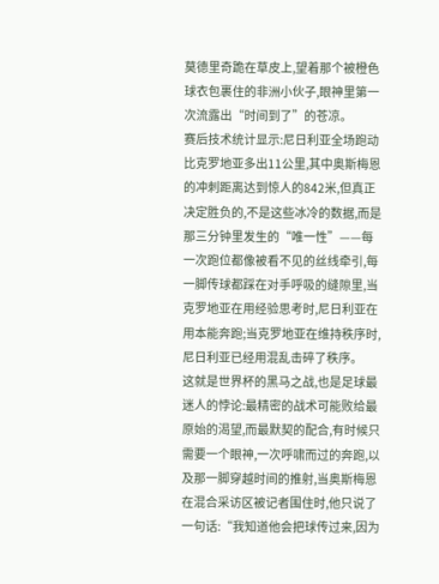莫德里奇跪在草皮上,望着那个被橙色球衣包裹住的非洲小伙子,眼神里第一次流露出“时间到了”的苍凉。
赛后技术统计显示:尼日利亚全场跑动比克罗地亚多出11公里,其中奥斯梅恩的冲刺距离达到惊人的842米,但真正决定胜负的,不是这些冰冷的数据,而是那三分钟里发生的“唯一性”——每一次跑位都像被看不见的丝线牵引,每一脚传球都踩在对手呼吸的缝隙里,当克罗地亚在用经验思考时,尼日利亚在用本能奔跑;当克罗地亚在维持秩序时,尼日利亚已经用混乱击碎了秩序。
这就是世界杯的黑马之战,也是足球最迷人的悖论:最精密的战术可能败给最原始的渴望,而最默契的配合,有时候只需要一个眼神,一次呼啸而过的奔跑,以及那一脚穿越时间的推射,当奥斯梅恩在混合采访区被记者围住时,他只说了一句话:“我知道他会把球传过来,因为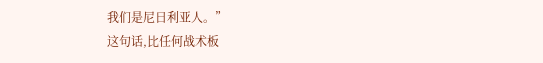我们是尼日利亚人。”
这句话,比任何战术板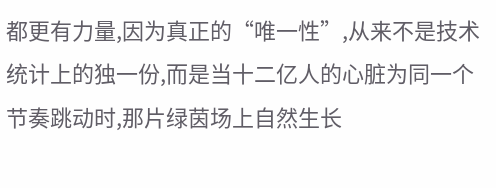都更有力量,因为真正的“唯一性”,从来不是技术统计上的独一份,而是当十二亿人的心脏为同一个节奏跳动时,那片绿茵场上自然生长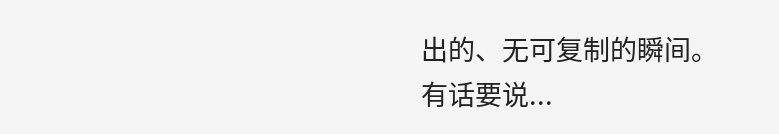出的、无可复制的瞬间。
有话要说...